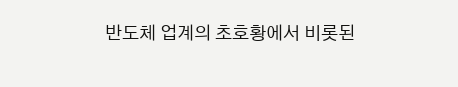반도체 업계의 초호황에서 비롯된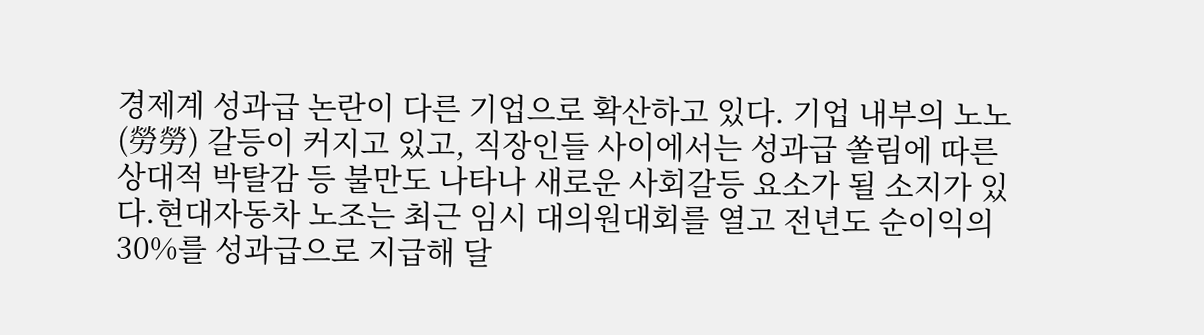경제계 성과급 논란이 다른 기업으로 확산하고 있다. 기업 내부의 노노(勞勞) 갈등이 커지고 있고, 직장인들 사이에서는 성과급 쏠림에 따른 상대적 박탈감 등 불만도 나타나 새로운 사회갈등 요소가 될 소지가 있다.현대자동차 노조는 최근 임시 대의원대회를 열고 전년도 순이익의 30%를 성과급으로 지급해 달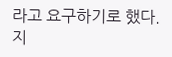라고 요구하기로 했다. 지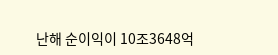난해 순이익이 10조3648억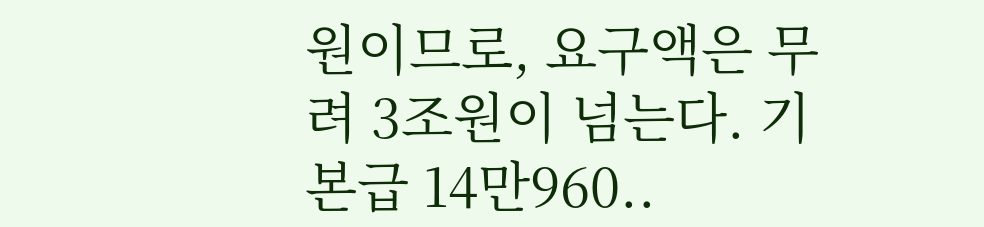원이므로, 요구액은 무려 3조원이 넘는다. 기본급 14만960..